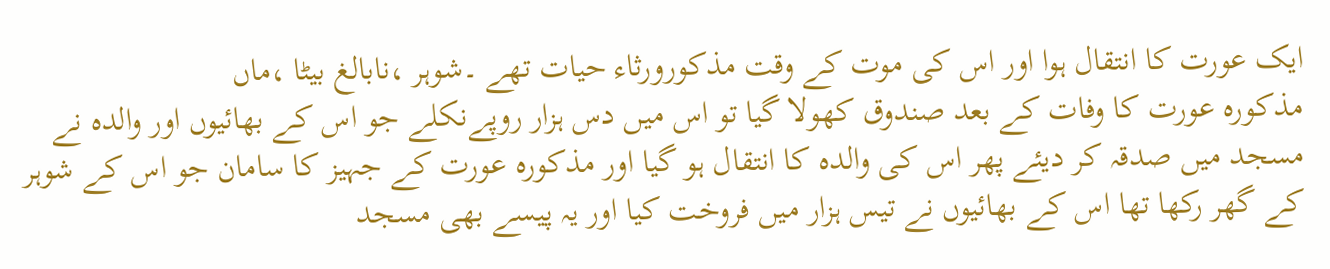ایک عورت کا انتقال ہوا اور اس کی موت کے وقت مذکورورثاء حیات تھے ۔شوہر ،نابالغ بیٹا ،ماں
مذکورہ عورت کا وفات کے بعد صندوق کھولا گیا تو اس میں دس ہزار روپےنکلے جو اس کے بھائیوں اور والدہ نے مسجد میں صدقہ کر دیئے پھر اس کی والدہ کا انتقال ہو گیا اور مذکورہ عورت کے جہیز کا سامان جو اس کے شوہر کے گھر رکھا تھا اس کے بھائیوں نے تیس ہزار میں فروخت کیا اور یہ پیسے بھی مسجد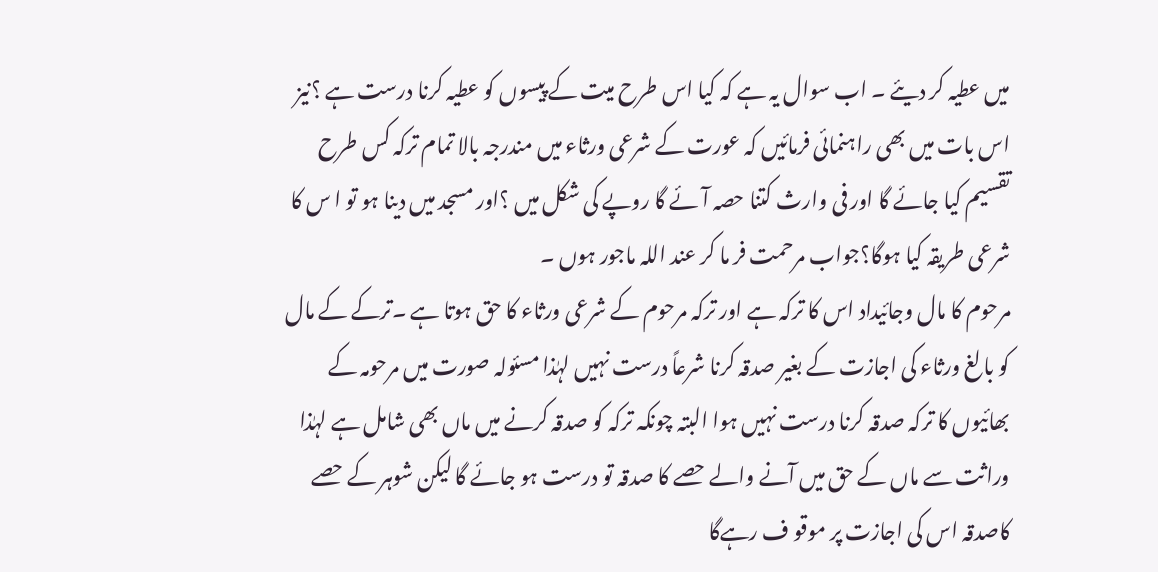میں عطیہ کر دیئے ۔ اب سوال یہ ہے کہ کیا اس طرح میت کے پیسوں کو عطیہ کرنا درست ہے ؟نیز اس بات میں بھی راہنمائی فرمائیں کہ عورت کے شرعی ورثاء میں مندرجہ بالا تمام ترکہ کس طرح تقسیم کیا جائے گا اور فی وارث کتنا حصہ آئے گا روپے کی شکل میں ؟اور مسجد میں دینا ہو تو ا س کا شرعی طریقہ کیا ہوگا؟جواب مرحمت فر ما کر عند اللہ ماجور ہوں ۔
مرحوم کا مال وجائیداد اس کا ترکہ ہے اور ترکہ مرحوم کے شرعی ورثاء کا حق ہوتا ہے ۔ترکے کے مال کو بالغ ورثاء کی اجازت کے بغیر صدقہ کرنا شرعاً درست نہیں لہٰذا مسئولہ صورت میں مرحومہ کے بھائیوں کا ترکہ صدقہ کرنا درست نہیں ہوا البتہ چونکہ ترکہ کو صدقہ کرنے میں ماں بھی شامل ہے لہٰذا وراثت سے ماں کے حق میں آنے والے حصے کا صدقہ تو درست ہو جائے گا لیکن شوہر کے حصے کاصدقہ اس کی اجازت پر موقو ف رہےگا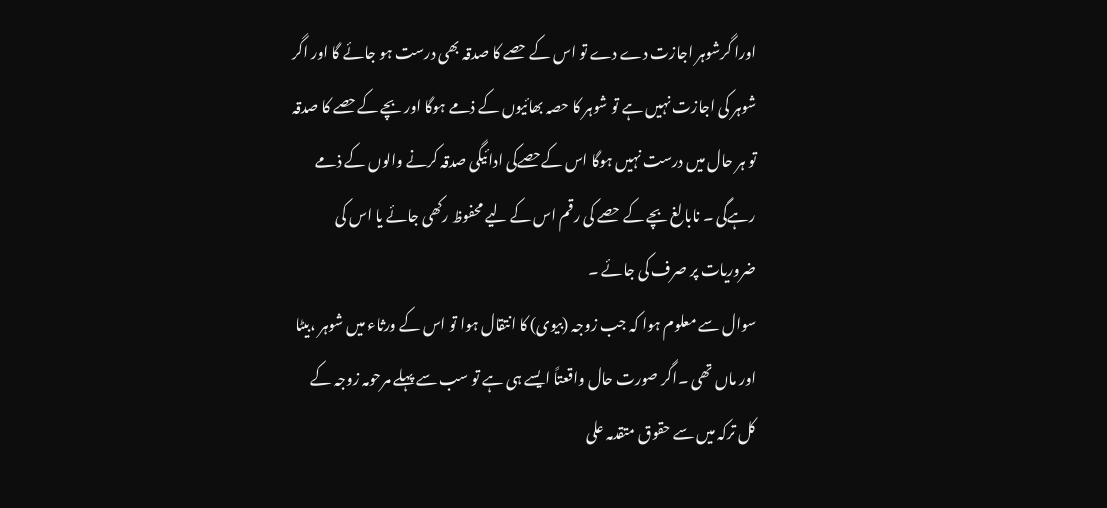اورا گرشوہر اجازت دے دے تو اس کے حصے کا صدقہ بھی درست ہو جائے گا اور اگر شوہر کی اجازت نہیں ہے تو شوہر کا حصہ بھائیوں کے ذمے ہوگا اور بچے کےحصے کا صدقہ تو ہر حال میں درست نہیں ہوگا اس کےحصےکی ادائیگی صدقہ کرنے والوں کے ذمے رہےگی ۔ نابالغ بچے کے حصے کی رقم اس کے لیے محفوظ رکھی جائے یا اس کی ضروریات پر صرف کی جائے ۔
سوال سے معلوم ہوا کہ جب زوجہ (بیوی) کا انتقال ہوا تو اس کے ورثاء میں شوہر ،بیٹا اور ماں تھی ۔اگر صورت حال واقعتاً ایسے ہی ہے تو سب سے پہلے مرحومہ زوجہ کے کل ترکہ میں سے حقوق متقدمہ علی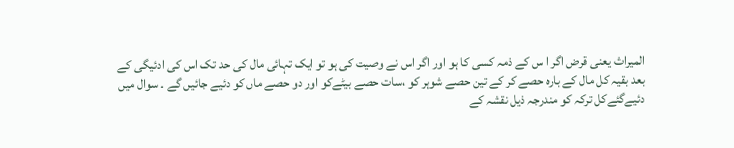المیراث یعنی قرض اگر ا س کے ذمہ کسی کا ہو اور اگر اس نے وصیت کی ہو تو ایک تہائی مال کی حد تک اس کی ادئیگی کے بعد بقیہ کل مال کے بارہ حصے کر کے تین حصے شوہر کو ،سات حصے بیٹےکو اور دو حصے ماں کو دئیے جائیں گے ۔ سوال میں دئیےگئےکل ترکہ کو مندرجہ ذیل نقشہ کے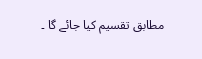مطابق تقسیم کیا جائے گا ۔